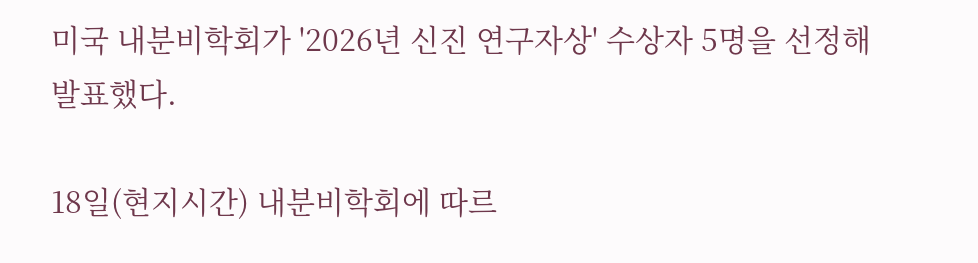미국 내분비학회가 '2026년 신진 연구자상' 수상자 5명을 선정해 발표했다.

18일(현지시간) 내분비학회에 따르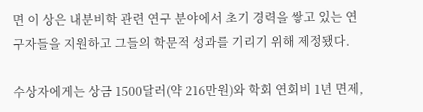면 이 상은 내분비학 관련 연구 분야에서 초기 경력을 쌓고 있는 연구자들을 지원하고 그들의 학문적 성과를 기리기 위해 제정됐다.

수상자에게는 상금 1500달러(약 216만원)와 학회 연회비 1년 면제,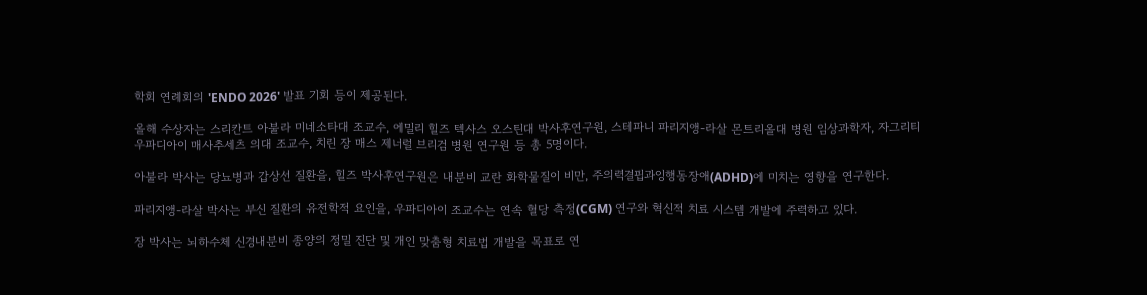학회 연례회의 'ENDO 2026' 발표 기회 등이 제공된다.

올해 수상자는 스리칸트 아불라 미네소타대 조교수, 에밀리 힐즈 텍사스 오스틴대 박사후연구원, 스테파니 파리지앵-라살 몬트리올대 병원 임상과학자, 자그리티 우파디아이 매사추세츠 의대 조교수, 치린 장 매스 제너럴 브리검 병원 연구원 등 총 5명이다.

아불라 박사는 당뇨병과 갑상선 질환을, 힐즈 박사후연구원은 내분비 교란 화학물질이 비만, 주의력결핍과잉행동장애(ADHD)에 미치는 영향을 연구한다.

파리지앵-라살 박사는 부신 질환의 유전학적 요인을, 우파디아이 조교수는 연속 혈당 측정(CGM) 연구와 혁신적 치료 시스템 개발에 주력하고 있다.

장 박사는 뇌하수체 신경내분비 종양의 정밀 진단 및 개인 맞춤형 치료법 개발을 목표로 연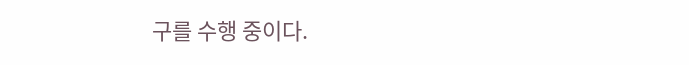구를 수행 중이다.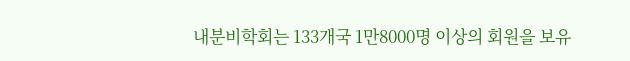내분비학회는 133개국 1만8000명 이상의 회원을 보유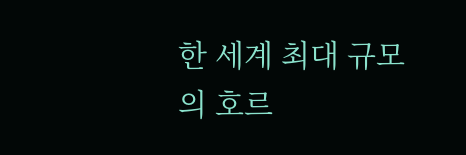한 세계 최대 규모의 호르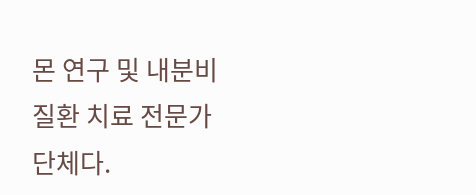몬 연구 및 내분비 질환 치료 전문가 단체다.